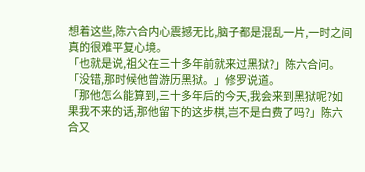想着这些,陈六合内心震撼无比,脑子都是混乱一片,一时之间真的很难平复心境。
「也就是说,祖父在三十多年前就来过黑狱?」陈六合问。
「没错,那时候他曾游历黑狱。」修罗说道。
「那他怎么能算到,三十多年后的今天,我会来到黑狱呢?如果我不来的话,那他留下的这步棋,岂不是白费了吗?」陈六合又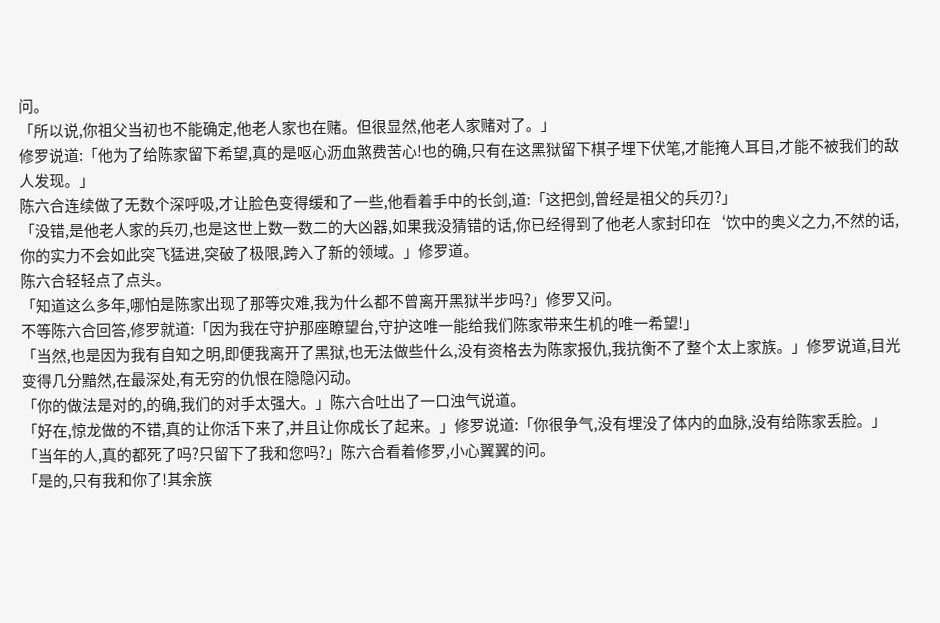问。
「所以说,你祖父当初也不能确定,他老人家也在赌。但很显然,他老人家赌对了。」
修罗说道:「他为了给陈家留下希望,真的是呕心沥血煞费苦心!也的确,只有在这黑狱留下棋子埋下伏笔,才能掩人耳目,才能不被我们的敌人发现。」
陈六合连续做了无数个深呼吸,才让脸色变得缓和了一些,他看着手中的长剑,道:「这把剑,曾经是祖父的兵刃?」
「没错,是他老人家的兵刃,也是这世上数一数二的大凶器,如果我没猜错的话,你已经得到了他老人家封印在‘饮中的奥义之力,不然的话,你的实力不会如此突飞猛进,突破了极限,跨入了新的领域。」修罗道。
陈六合轻轻点了点头。
「知道这么多年,哪怕是陈家出现了那等灾难,我为什么都不曾离开黑狱半步吗?」修罗又问。
不等陈六合回答,修罗就道:「因为我在守护那座瞭望台,守护这唯一能给我们陈家带来生机的唯一希望!」
「当然,也是因为我有自知之明,即便我离开了黑狱,也无法做些什么,没有资格去为陈家报仇,我抗衡不了整个太上家族。」修罗说道,目光变得几分黯然,在最深处,有无穷的仇恨在隐隐闪动。
「你的做法是对的,的确,我们的对手太强大。」陈六合吐出了一口浊气说道。
「好在,惊龙做的不错,真的让你活下来了,并且让你成长了起来。」修罗说道:「你很争气,没有埋没了体内的血脉,没有给陈家丢脸。」
「当年的人,真的都死了吗?只留下了我和您吗?」陈六合看着修罗,小心翼翼的问。
「是的,只有我和你了!其余族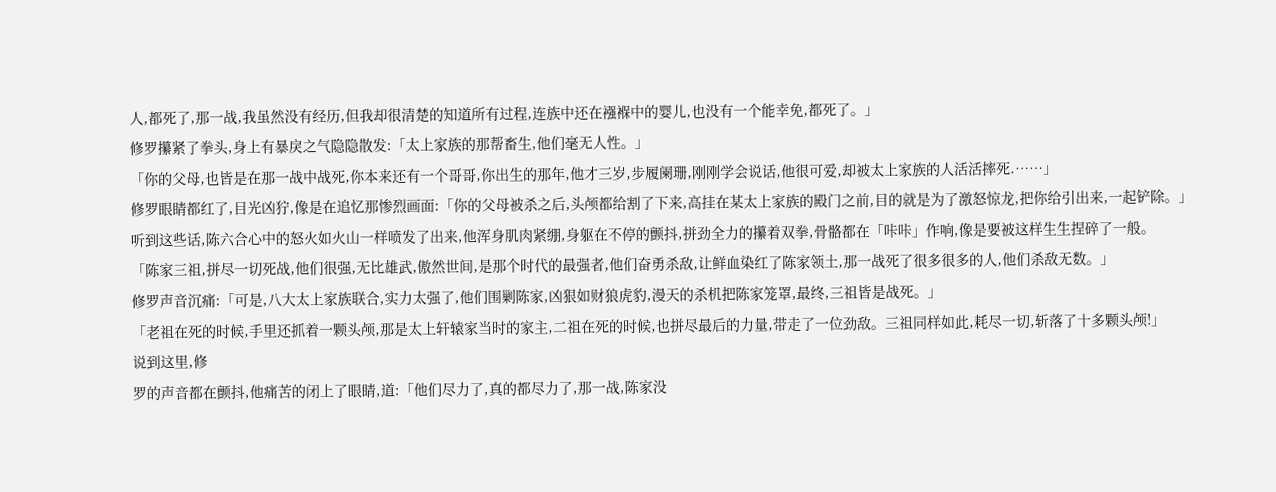人,都死了,那一战,我虽然没有经历,但我却很清楚的知道所有过程,连族中还在襁褓中的婴儿,也没有一个能幸免,都死了。」
修罗攥紧了拳头,身上有暴戾之气隐隐散发:「太上家族的那帮畜生,他们毫无人性。」
「你的父母,也皆是在那一战中战死,你本来还有一个哥哥,你出生的那年,他才三岁,步履阑珊,刚刚学会说话,他很可爱,却被太上家族的人活活摔死.……」
修罗眼睛都红了,目光凶狞,像是在追忆那惨烈画面:「你的父母被杀之后,头颅都给割了下来,高挂在某太上家族的殿门之前,目的就是为了激怒惊龙,把你给引出来,一起铲除。」
听到这些话,陈六合心中的怒火如火山一样喷发了出来,他浑身肌肉紧绷,身躯在不停的颤抖,拼劲全力的攥着双拳,骨骼都在「咔咔」作响,像是要被这样生生捏碎了一般。
「陈家三祖,拼尽一切死战,他们很强,无比雄武,傲然世间,是那个时代的最强者,他们奋勇杀敌,让鲜血染红了陈家领土,那一战死了很多很多的人,他们杀敌无数。」
修罗声音沉痛:「可是,八大太上家族联合,实力太强了,他们围剿陈家,凶狠如财狼虎豹,漫天的杀机把陈家笼罩,最终,三祖皆是战死。」
「老祖在死的时候,手里还抓着一颗头颅,那是太上轩辕家当时的家主,二祖在死的时候,也拼尽最后的力量,带走了一位劲敌。三祖同样如此,耗尽一切,斩落了十多颗头颅!」
说到这里,修
罗的声音都在颤抖,他痛苦的闭上了眼睛,道:「他们尽力了,真的都尽力了,那一战,陈家没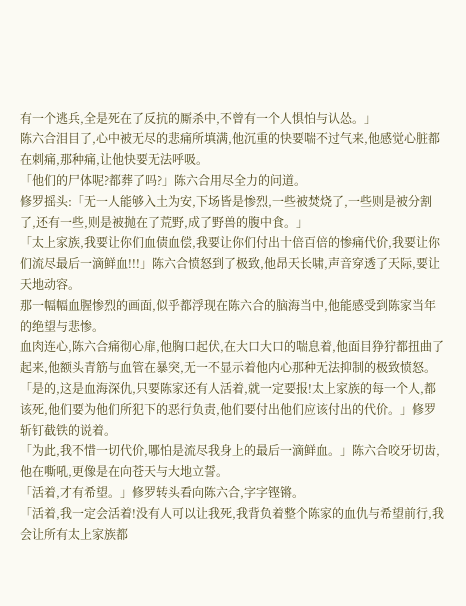有一个逃兵,全是死在了反抗的厮杀中,不曾有一个人惧怕与认怂。」
陈六合泪目了,心中被无尽的悲痛所填满,他沉重的快要喘不过气来,他感觉心脏都在刺痛,那种痛,让他快要无法呼吸。
「他们的尸体呢?都葬了吗?」陈六合用尽全力的问道。
修罗摇头:「无一人能够入土为安,下场皆是惨烈,一些被焚烧了,一些则是被分割了,还有一些,则是被抛在了荒野,成了野兽的腹中食。」
「太上家族,我要让你们血债血偿,我要让你们付出十倍百倍的惨痛代价,我要让你们流尽最后一滴鲜血!!!」陈六合愤怒到了极致,他昂天长啸,声音穿透了天际,要让天地动容。
那一幅幅血腥惨烈的画面,似乎都浮现在陈六合的脑海当中,他能感受到陈家当年的绝望与悲惨。
血肉连心,陈六合痛彻心扉,他胸口起伏,在大口大口的喘息着,他面目狰狞都扭曲了起来,他额头青筋与血管在暴突,无一不显示着他内心那种无法抑制的极致愤怒。
「是的,这是血海深仇,只要陈家还有人活着,就一定要报!太上家族的每一个人,都该死,他们要为他们所犯下的恶行负责,他们要付出他们应该付出的代价。」修罗斩钉截铁的说着。
「为此,我不惜一切代价,哪怕是流尽我身上的最后一滴鲜血。」陈六合咬牙切齿,他在嘶吼,更像是在向苍天与大地立誓。
「活着,才有希望。」修罗转头看向陈六合,字字铿锵。
「活着,我一定会活着!没有人可以让我死,我背负着整个陈家的血仇与希望前行,我会让所有太上家族都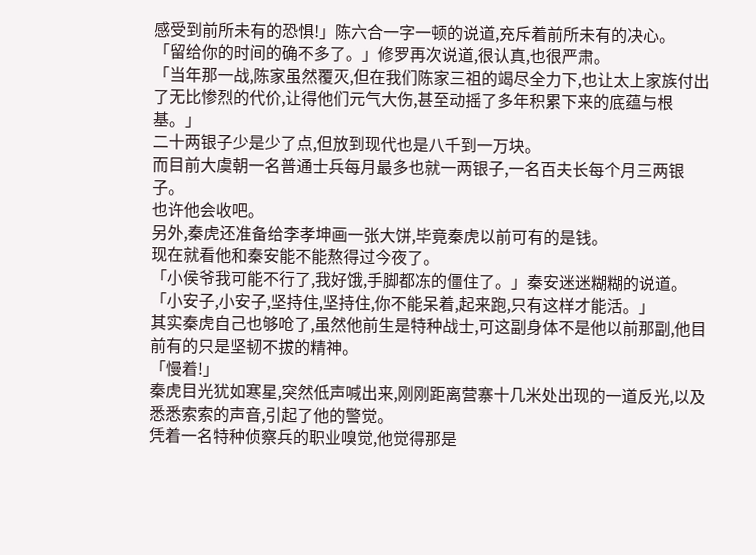感受到前所未有的恐惧!」陈六合一字一顿的说道,充斥着前所未有的决心。
「留给你的时间的确不多了。」修罗再次说道,很认真,也很严肃。
「当年那一战,陈家虽然覆灭,但在我们陈家三祖的竭尽全力下,也让太上家族付出了无比惨烈的代价,让得他们元气大伤,甚至动摇了多年积累下来的底蕴与根基。」
二十两银子少是少了点,但放到现代也是八千到一万块。
而目前大虞朝一名普通士兵每月最多也就一两银子,一名百夫长每个月三两银子。
也许他会收吧。
另外,秦虎还准备给李孝坤画一张大饼,毕竟秦虎以前可有的是钱。
现在就看他和秦安能不能熬得过今夜了。
「小侯爷我可能不行了,我好饿,手脚都冻的僵住了。」秦安迷迷糊糊的说道。
「小安子,小安子,坚持住,坚持住,你不能呆着,起来跑,只有这样才能活。」
其实秦虎自己也够呛了,虽然他前生是特种战士,可这副身体不是他以前那副,他目前有的只是坚韧不拔的精神。
「慢着!」
秦虎目光犹如寒星,突然低声喊出来,刚刚距离营寨十几米处出现的一道反光,以及悉悉索索的声音,引起了他的警觉。
凭着一名特种侦察兵的职业嗅觉,他觉得那是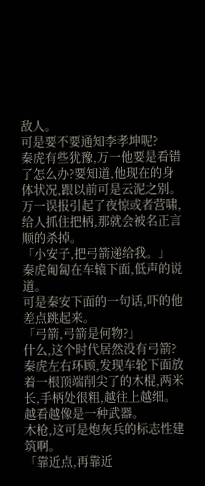敌人。
可是要不要通知李孝坤呢?
秦虎有些犹豫,万一他要是看错了怎么办?要知道,他现在的身体状况,跟以前可是云泥之别。
万一误报引起了夜惊或者营啸,给人抓住把柄,那就会被名正言顺的杀掉。
「小安子,把弓箭递给我。」
秦虎匍匐在车辕下面,低声的说道。
可是秦安下面的一句话,吓的他差点跳起来。
「弓箭,弓箭是何物?」
什么,这个时代居然没有弓箭?
秦虎左右环顾,发现车轮下面放着一根顶端削尖了的木棍,两米长,手柄处很粗,越往上越细。
越看越像是一种武器。
木枪,这可是炮灰兵的标志性建筑啊。
「靠近点,再靠近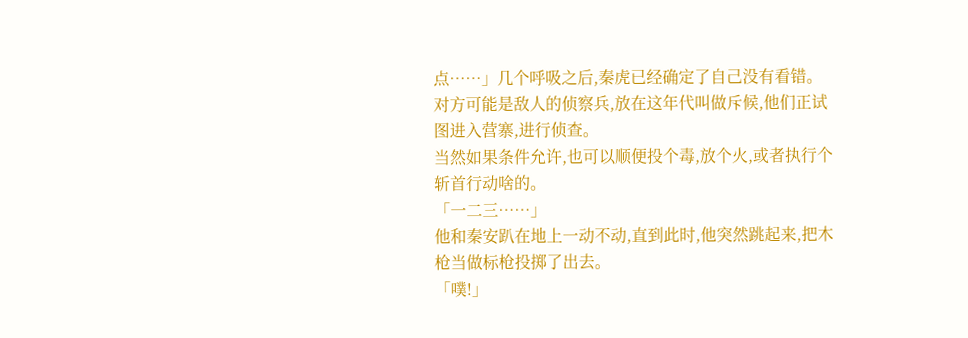点……」几个呼吸之后,秦虎已经确定了自己没有看错。
对方可能是敌人的侦察兵,放在这年代叫做斥候,他们正试图进入营寨,进行侦查。
当然如果条件允许,也可以顺便投个毒,放个火,或者执行个斩首行动啥的。
「一二三……」
他和秦安趴在地上一动不动,直到此时,他突然跳起来,把木枪当做标枪投掷了出去。
「噗!」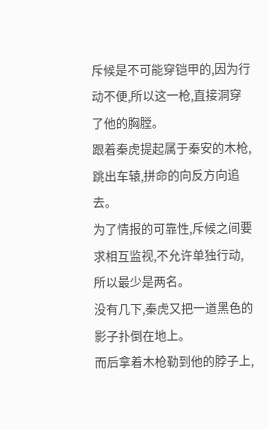斥候是不可能穿铠甲的,因为行动不便,所以这一枪,直接洞穿了他的胸膛。
跟着秦虎提起属于秦安的木枪,跳出车辕,拼命的向反方向追去。
为了情报的可靠性,斥候之间要求相互监视,不允许单独行动,所以最少是两名。
没有几下,秦虎又把一道黑色的影子扑倒在地上。
而后拿着木枪勒到他的脖子上,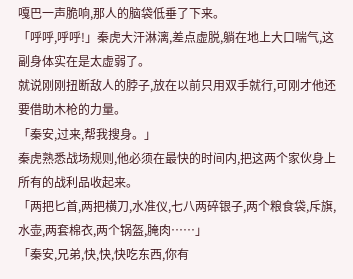嘎巴一声脆响,那人的脑袋低垂了下来。
「呼呼,呼呼!」秦虎大汗淋漓,差点虚脱,躺在地上大口喘气,这副身体实在是太虚弱了。
就说刚刚扭断敌人的脖子,放在以前只用双手就行,可刚才他还要借助木枪的力量。
「秦安,过来,帮我搜身。」
秦虎熟悉战场规则,他必须在最快的时间内,把这两个家伙身上所有的战利品收起来。
「两把匕首,两把横刀,水准仪,七八两碎银子,两个粮食袋,斥旗,水壶,两套棉衣,两个锅盔,腌肉……」
「秦安,兄弟,快,快,快吃东西,你有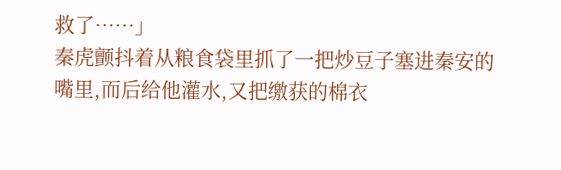救了……」
秦虎颤抖着从粮食袋里抓了一把炒豆子塞进秦安的嘴里,而后给他灌水,又把缴获的棉衣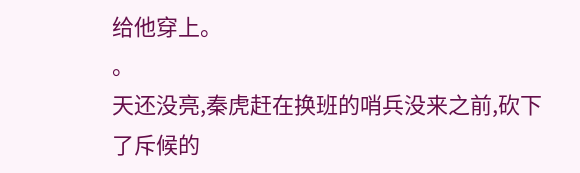给他穿上。
。
天还没亮,秦虎赶在换班的哨兵没来之前,砍下了斥候的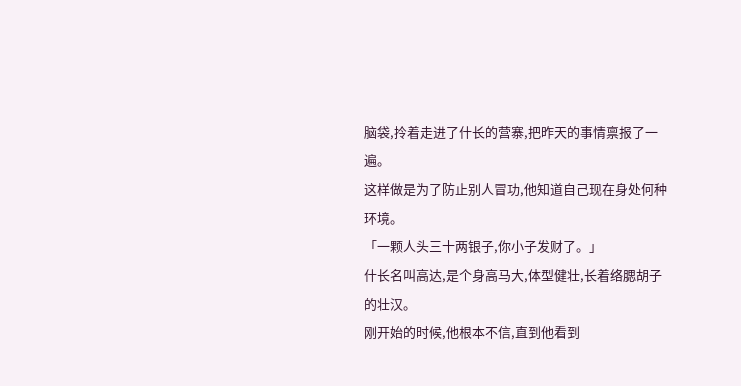脑袋,拎着走进了什长的营寨,把昨天的事情禀报了一遍。
这样做是为了防止别人冒功,他知道自己现在身处何种环境。
「一颗人头三十两银子,你小子发财了。」
什长名叫高达,是个身高马大,体型健壮,长着络腮胡子的壮汉。
刚开始的时候,他根本不信,直到他看到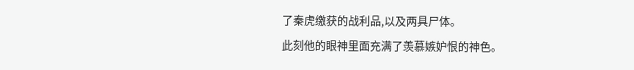了秦虎缴获的战利品,以及两具尸体。
此刻他的眼神里面充满了羡慕嫉妒恨的神色。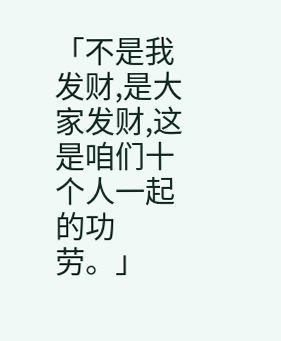「不是我发财,是大家发财,这是咱们十个人一起的功劳。」